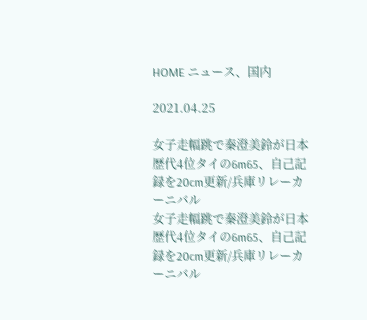HOME ニュース、国内

2021.04.25

女子走幅跳で秦澄美鈴が日本歴代4位タイの6m65、自己記録を20cm更新/兵庫リレーカーニバル
女子走幅跳で秦澄美鈴が日本歴代4位タイの6m65、自己記録を20cm更新/兵庫リレーカーニバル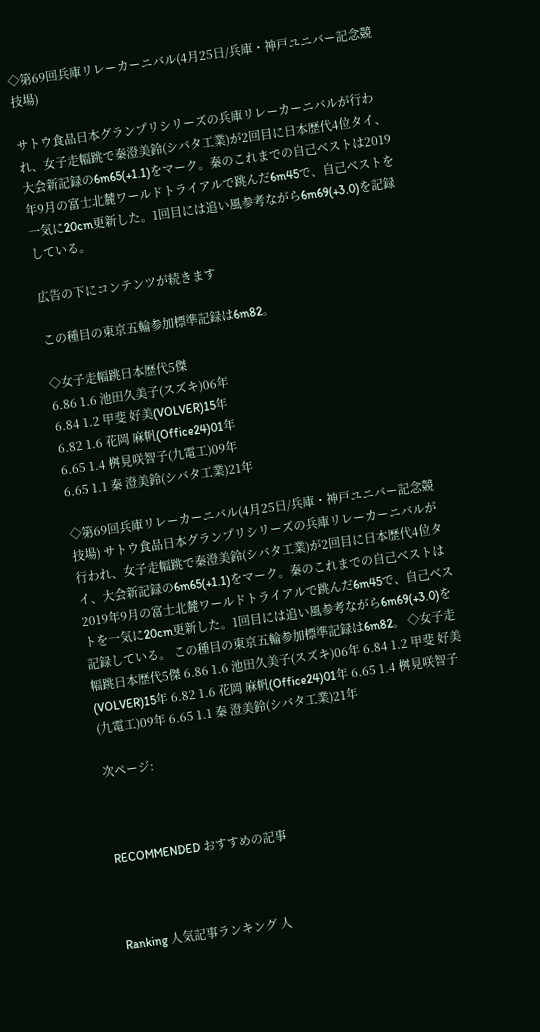◇第69回兵庫リレーカーニバル(4月25日/兵庫・神戸ユニバー記念競技場)

サトウ食品日本グランプリシリーズの兵庫リレーカーニバルが行われ、女子走幅跳で秦澄美鈴(シバタ工業)が2回目に日本歴代4位タイ、大会新記録の6m65(+1.1)をマーク。秦のこれまでの自己ベストは2019年9月の富士北麓ワールドトライアルで跳んだ6m45で、自己ベストを一気に20cm更新した。1回目には追い風参考ながら6m69(+3.0)を記録している。

広告の下にコンテンツが続きます

この種目の東京五輪参加標準記録は6m82。

◇女子走幅跳日本歴代5傑
6.86 1.6 池田久美子(スズキ)06年
6.84 1.2 甲斐 好美(VOLVER)15年
6.82 1.6 花岡 麻帆(Office24)01年
6.65 1.4 桝見咲智子(九電工)09年
6.65 1.1 秦 澄美鈴(シバタ工業)21年

◇第69回兵庫リレーカーニバル(4月25日/兵庫・神戸ユニバー記念競技場) サトウ食品日本グランプリシリーズの兵庫リレーカーニバルが行われ、女子走幅跳で秦澄美鈴(シバタ工業)が2回目に日本歴代4位タイ、大会新記録の6m65(+1.1)をマーク。秦のこれまでの自己ベストは2019年9月の富士北麓ワールドトライアルで跳んだ6m45で、自己ベストを一気に20cm更新した。1回目には追い風参考ながら6m69(+3.0)を記録している。 この種目の東京五輪参加標準記録は6m82。 ◇女子走幅跳日本歴代5傑 6.86 1.6 池田久美子(スズキ)06年 6.84 1.2 甲斐 好美(VOLVER)15年 6.82 1.6 花岡 麻帆(Office24)01年 6.65 1.4 桝見咲智子(九電工)09年 6.65 1.1 秦 澄美鈴(シバタ工業)21年

次ページ:



RECOMMENDED おすすめの記事



Ranking 人気記事ランキング 人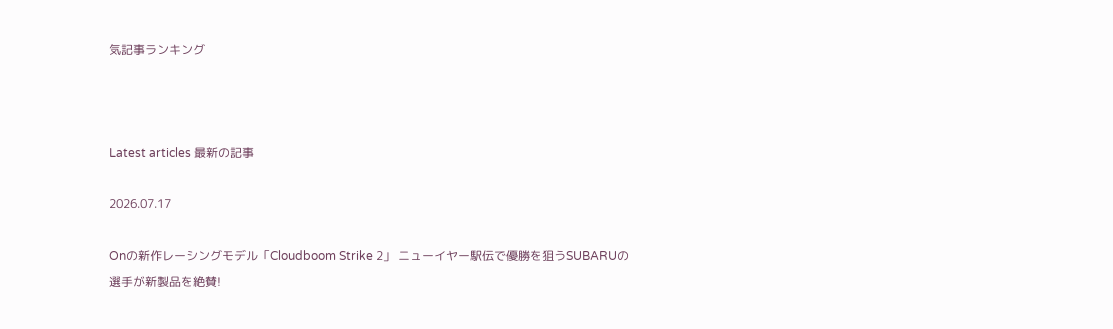気記事ランキング



Latest articles 最新の記事

2026.07.17

Onの新作レーシングモデル「Cloudboom Strike 2」 ニューイヤー駅伝で優勝を狙うSUBARUの選手が新製品を絶賛!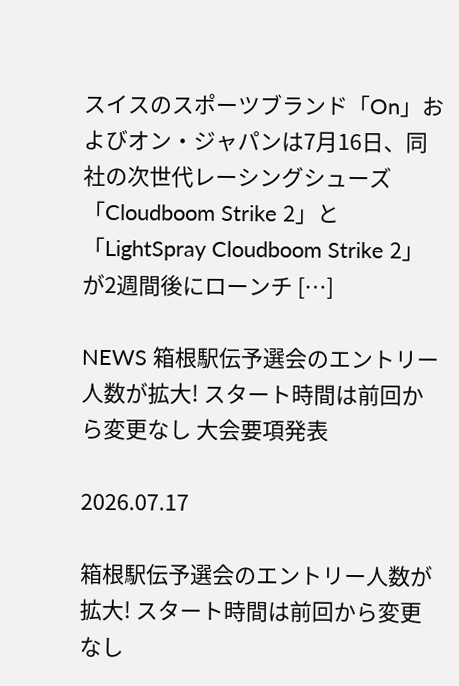スイスのスポーツブランド「On」およびオン・ジャパンは7月16日、同社の次世代レーシングシューズ「Cloudboom Strike 2」と「LightSpray Cloudboom Strike 2」が2週間後にローンチ […]

NEWS 箱根駅伝予選会のエントリー人数が拡大! スタート時間は前回から変更なし 大会要項発表

2026.07.17

箱根駅伝予選会のエントリー人数が拡大! スタート時間は前回から変更なし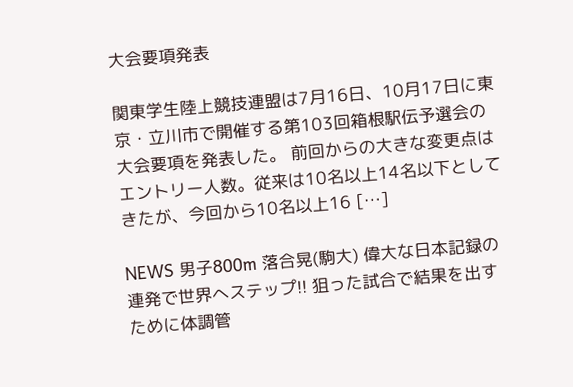大会要項発表

関東学生陸上競技連盟は7月16日、10月17日に東京・立川市で開催する第103回箱根駅伝予選会の大会要項を発表した。 前回からの大きな変更点はエントリー人数。従来は10名以上14名以下としてきたが、今回から10名以上16 […]

NEWS 男子800m 落合晃(駒大) 偉大な日本記録の連発で世界へステップ!! 狙った試合で結果を出すために体調管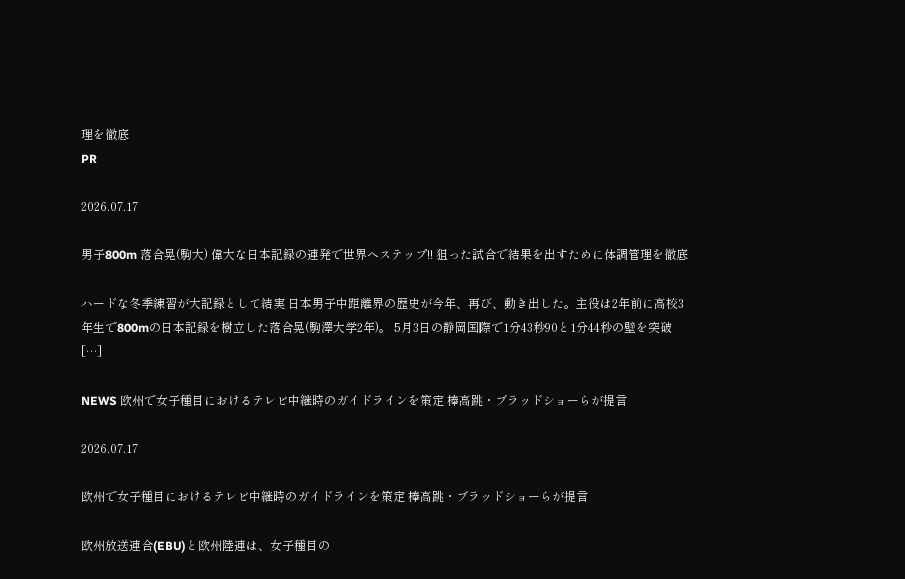理を徹底
PR

2026.07.17

男子800m 落合晃(駒大) 偉大な日本記録の連発で世界へステップ!! 狙った試合で結果を出すために体調管理を徹底

ハードな冬季練習が大記録として結実 日本男子中距離界の歴史が今年、再び、動き出した。主役は2年前に高校3年生で800mの日本記録を樹立した落合晃(駒澤大学2年)。 5月3日の静岡国際で1分43秒90と1分44秒の壁を突破 […]

NEWS 欧州で女子種目におけるテレビ中継時のガイドラインを策定 棒高跳・ブラッドショーらが提言

2026.07.17

欧州で女子種目におけるテレビ中継時のガイドラインを策定 棒高跳・ブラッドショーらが提言

欧州放送連合(EBU)と欧州陸連は、女子種目の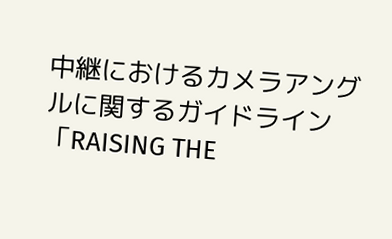中継におけるカメラアングルに関するガイドライン「RAISING THE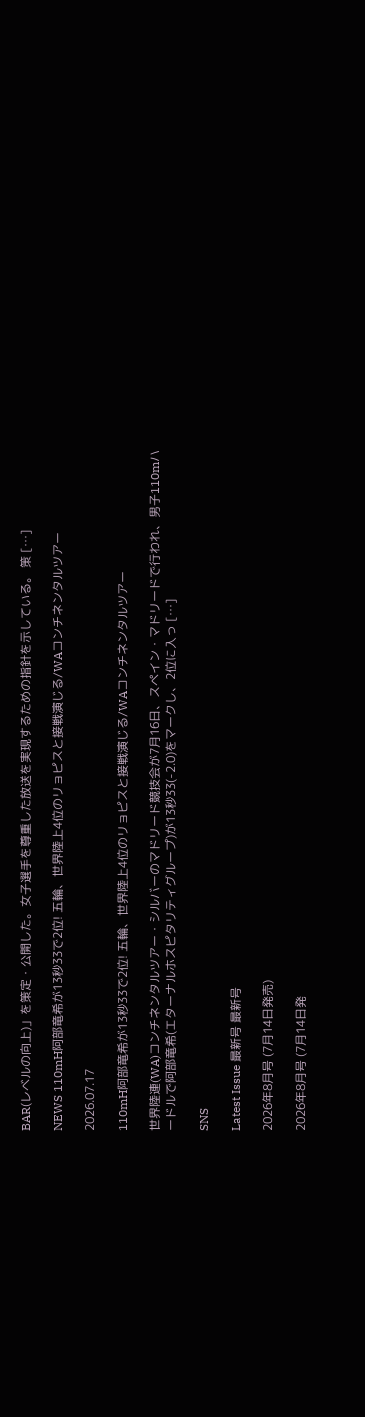BAR(レベルの向上)」を策定・公開した。女子選手を尊重した放送を実現するための指針を示している。 策 […]

NEWS 110mH阿部竜希が13秒33で2位! 五輪、世界陸上4位のリョピスと接戦演じる/WAコンチネンタルツアー

2026.07.17

110mH阿部竜希が13秒33で2位! 五輪、世界陸上4位のリョピスと接戦演じる/WAコンチネンタルツアー

世界陸連(WA)コンチネンタルツアー・シルバーのマドリード競技会が7月16日、スペイン・マドリードで行われ、男子110mハードルで阿部竜希(エターナルホスピタリティグループ)が13秒33(-2.0)をマークし、2位に入っ […]

SNS

Latest Issue 最新号 最新号

2026年8月号 (7月14日発売)

2026年8月号 (7月14日発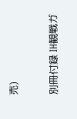売)

別冊付録 IH観戦ガ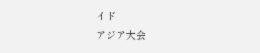イド
アジア大会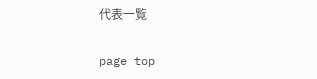代表一覧

page top